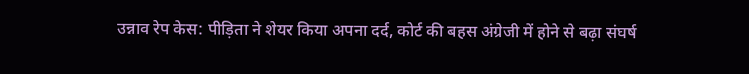उन्नाव रेप केस: पीड़िता ने शेयर किया अपना दर्द, कोर्ट की बहस अंग्रेजी में होने से बढ़ा संघर्ष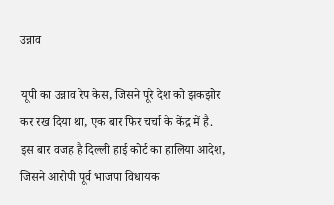उन्नाव

यूपी का उन्नाव रेप केस, जिसने पूरे देश को झकझोर कर रख दिया था, एक बार फिर चर्चा के केंद्र में है. इस बार वजह है दिल्ली हाई कोर्ट का हालिया आदेश, जिसने आरोपी पूर्व भाजपा विधायक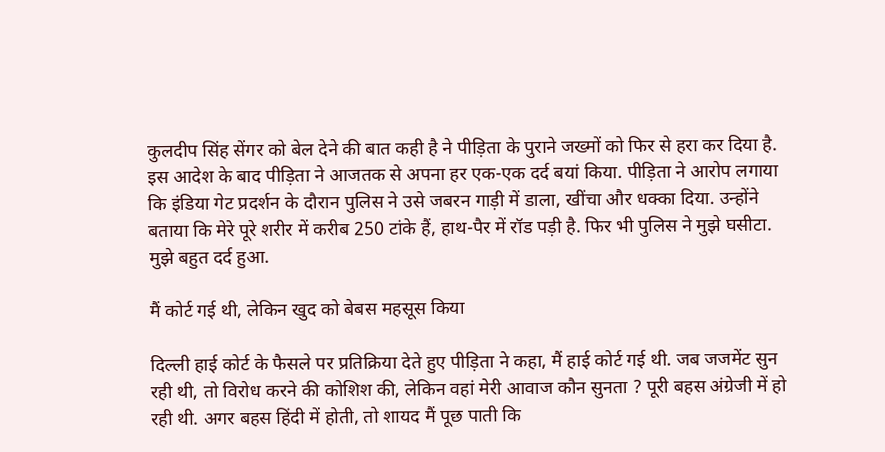कुलदीप सिंह सेंगर को बेल देने की बात कही है ने पीड़िता के पुराने जख्मों को फिर से हरा कर दिया है. इस आदेश के बाद पीड़िता ने आजतक से अपना हर एक-एक दर्द बयां किया. पीड़िता ने आरोप लगाया कि इंडिया गेट प्रदर्शन के दौरान पुलिस ने उसे जबरन गाड़ी में डाला, खींचा और धक्का दिया. उन्होंने बताया कि मेरे पूरे शरीर में करीब 250 टांके हैं, हाथ-पैर में रॉड पड़ी है. फिर भी पुलिस ने मुझे घसीटा. मुझे बहुत दर्द हुआ.

मैं कोर्ट गई थी, लेकिन खुद को बेबस महसूस किया

दिल्ली हाई कोर्ट के फैसले पर प्रतिक्रिया देते हुए पीड़िता ने कहा, मैं हाई कोर्ट गई थी. जब जजमेंट सुन रही थी, तो विरोध करने की कोशिश की, लेकिन वहां मेरी आवाज कौन सुनता ? पूरी बहस अंग्रेजी में हो रही थी. अगर बहस हिंदी में होती, तो शायद मैं पूछ पाती कि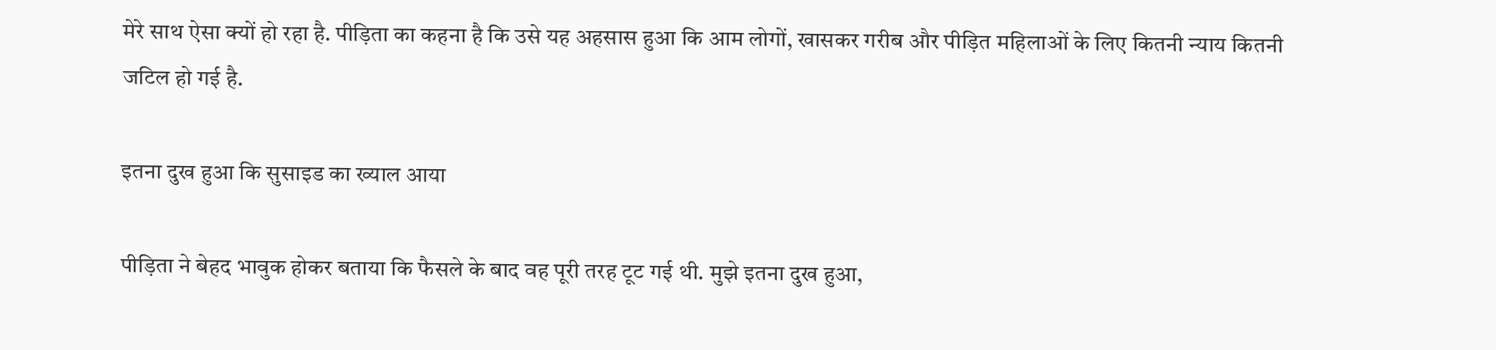मेरे साथ ऐसा क्यों हो रहा है. पीड़िता का कहना है कि उसे यह अहसास हुआ कि आम लोगों, खासकर गरीब और पीड़ित महिलाओं के लिए कितनी न्याय कितनी जटिल हो गई है.

इतना दुख हुआ कि सुसाइड का ख्याल आया

पीड़िता ने बेहद भावुक होकर बताया कि फैसले के बाद वह पूरी तरह टूट गई थी. मुझे इतना दुख हुआ,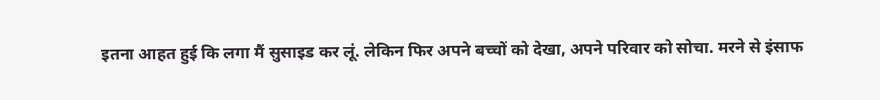इतना आहत हुई कि लगा मैं सुसाइड कर लूं. लेकिन फिर अपने बच्चों को देखा, अपने परिवार को सोचा. मरने से इंसाफ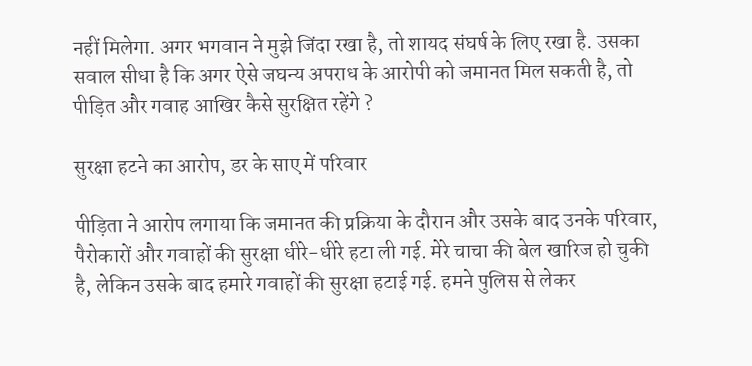नहीं मिलेगा. अगर भगवान ने मुझे जिंदा रखा है, तो शायद संघर्ष के लिए रखा है. उसका सवाल सीधा है कि अगर ऐसे जघन्य अपराध के आरोपी को जमानत मिल सकती है, तो पीड़ित और गवाह आखिर कैसे सुरक्षित रहेंगे ?

सुरक्षा हटने का आरोप, डर के साए में परिवार

पीड़िता ने आरोप लगाया कि जमानत की प्रक्रिया के दौरान और उसके बाद उनके परिवार, पैरोकारों और गवाहों की सुरक्षा धीरे-धीरे हटा ली गई. मेरे चाचा की बेल खारिज हो चुकी है, लेकिन उसके बाद हमारे गवाहों की सुरक्षा हटाई गई. हमने पुलिस से लेकर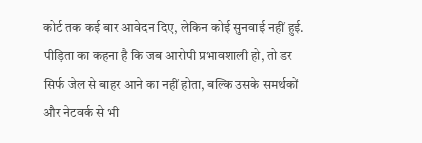कोर्ट तक कई बार आवेदन दिए, लेकिन कोई सुनवाई नहीं हुई. पीड़िता का कहना है कि जब आरोपी प्रभावशाली हो, तो डर सिर्फ जेल से बाहर आने का नहीं होता, बल्कि उसके समर्थकों और नेटवर्क से भी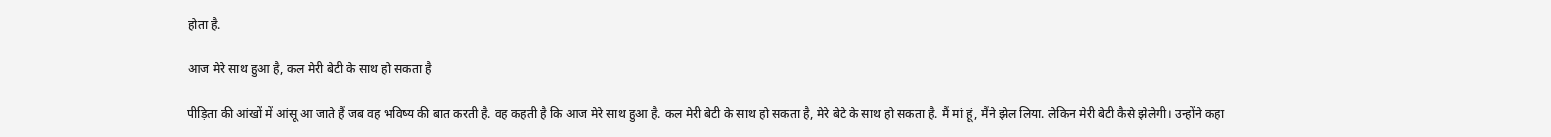होता है.

आज मेरे साथ हुआ है, कल मेरी बेटी के साथ हो सकता है

पीड़िता की आंखों में आंसू आ जाते हैं जब वह भविष्य की बात करती है. वह कहती है कि आज मेरे साथ हुआ है. कल मेरी बेटी के साथ हो सकता है, मेरे बेटे के साथ हो सकता है. मैं मां हूं, मैंने झेल लिया. लेकिन मेरी बेटी कैसे झेलेगी। उन्होंने कहा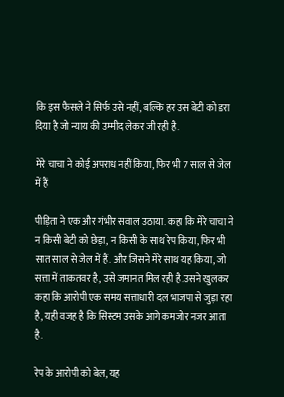कि इस फैसले ने सिर्फ उसे नहीं, बल्कि हर उस बेटी को डरा दिया है जो न्याय की उम्मीद लेकर जी रही है.

मेरे चाचा ने कोई अपराध नहीं किया, फिर भी 7 साल से जेल में हैं

पीड़िता ने एक और गंभीर सवाल उठाया. कहा कि मेरे चाचा ने न किसी बेटी को छेड़ा, न किसी के साथ रेप किया, फिर भी सात साल से जेल में हैं. और जिसने मेरे साथ यह किया, जो सत्ता में ताकतवर है, उसे जमानत मिल रही है.उसने खुलकर कहा कि आरोपी एक समय सत्ताधारी दल भाजपा से जुड़ा रहा है, यही वजह है कि सिस्टम उसके आगे कमजोर नजर आता है.

रेप के आरोपी को बेल, यह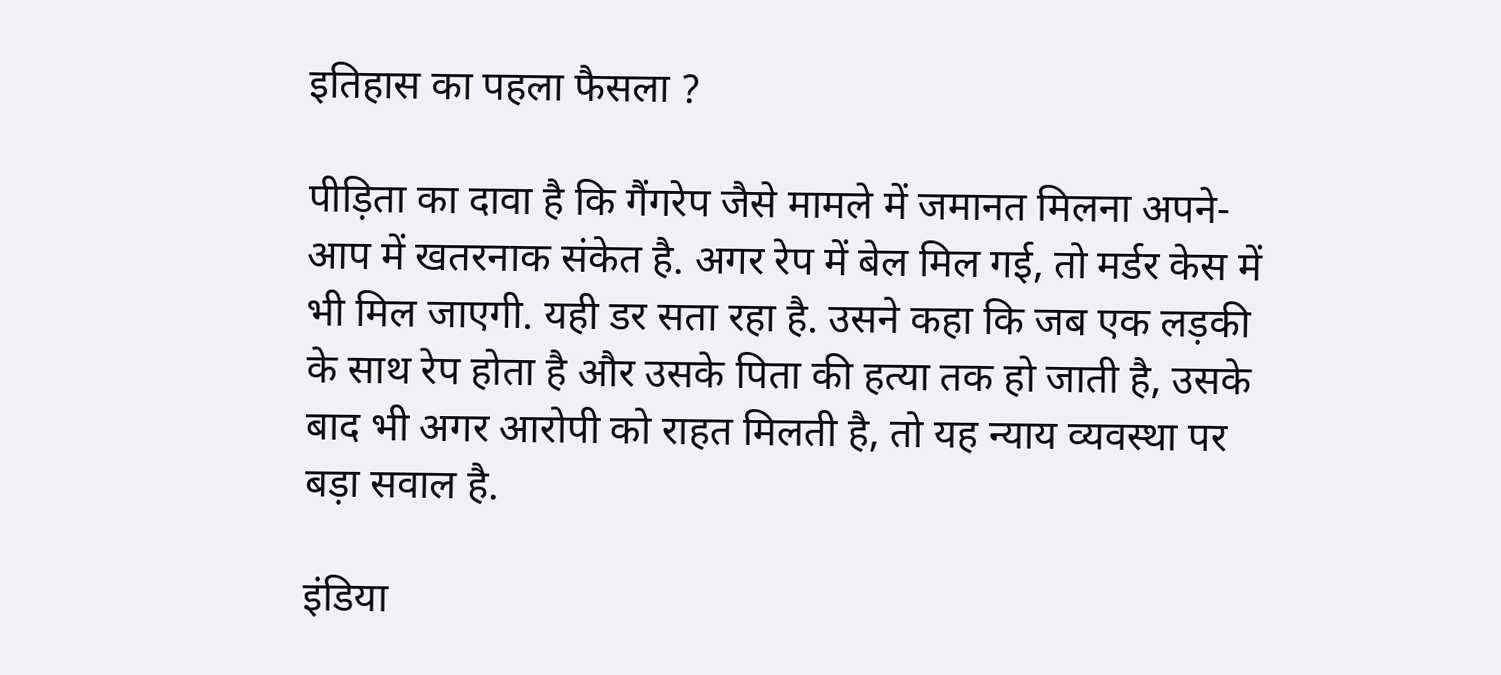इतिहास का पहला फैसला ?

पीड़िता का दावा है कि गैंगरेप जैसे मामले में जमानत मिलना अपने-आप में खतरनाक संकेत है. अगर रेप में बेल मिल गई, तो मर्डर केस में भी मिल जाएगी. यही डर सता रहा है. उसने कहा कि जब एक लड़की के साथ रेप होता है और उसके पिता की हत्या तक हो जाती है, उसके बाद भी अगर आरोपी को राहत मिलती है, तो यह न्याय व्यवस्था पर बड़ा सवाल है.

इंडिया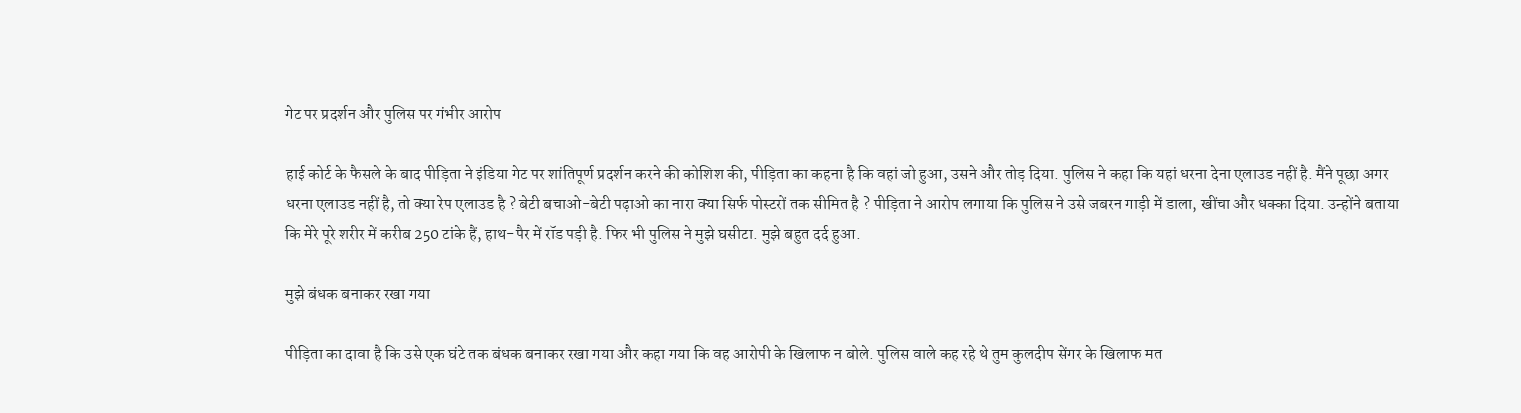गेट पर प्रदर्शन और पुलिस पर गंभीर आरोप

हाई कोर्ट के फैसले के बाद पीड़िता ने इंडिया गेट पर शांतिपूर्ण प्रदर्शन करने की कोशिश की, पीड़िता का कहना है कि वहां जो हुआ, उसने और तोड़ दिया. पुलिस ने कहा कि यहां धरना देना एलाउड नहीं है. मैंने पूछा अगर धरना एलाउड नहीं है, तो क्या रेप एलाउड है ? बेटी बचाओ-बेटी पढ़ाओ का नारा क्या सिर्फ पोस्टरों तक सीमित है ? पीड़िता ने आरोप लगाया कि पुलिस ने उसे जबरन गाड़ी में डाला, खींचा और धक्का दिया. उन्होंने बताया कि मेरे पूरे शरीर में करीब 250 टांके हैं, हाथ-पैर में रॉड पड़ी है. फिर भी पुलिस ने मुझे घसीटा. मुझे बहुत दर्द हुआ.

मुझे बंधक बनाकर रखा गया

पीड़िता का दावा है कि उसे एक घंटे तक बंधक बनाकर रखा गया और कहा गया कि वह आरोपी के खिलाफ न बोले. पुलिस वाले कह रहे थे तुम कुलदीप सेंगर के खिलाफ मत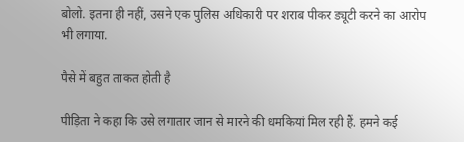बोलो. इतना ही नहीं, उसने एक पुलिस अधिकारी पर शराब पीकर ड्यूटी करने का आरोप भी लगाया.

पैसे में बहुत ताकत होती है

पीड़िता ने कहा कि उसे लगातार जान से मारने की धमकियां मिल रही हैं. हमने कई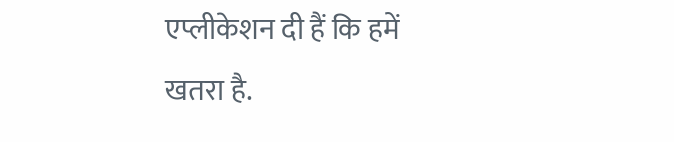एप्लीकेशन दी हैं कि हमें खतरा है.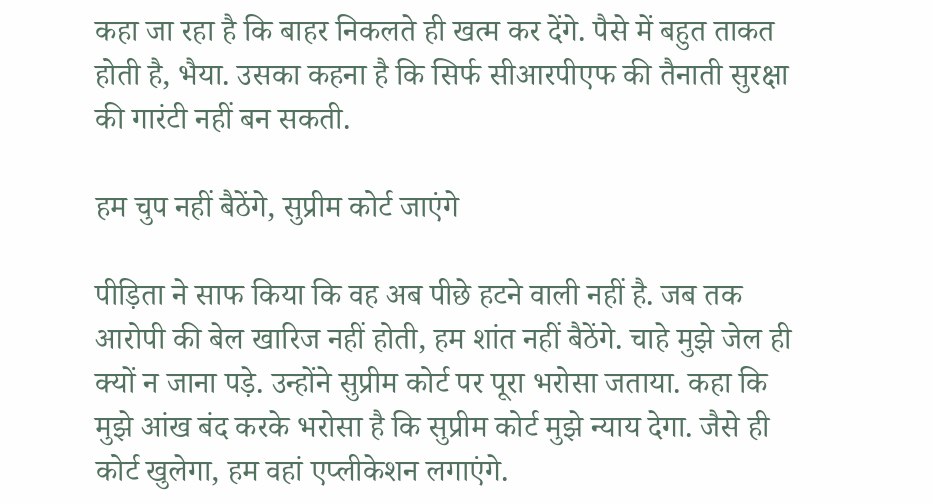कहा जा रहा है कि बाहर निकलते ही खत्म कर देंगे. पैसे में बहुत ताकत होती है, भैया. उसका कहना है कि सिर्फ सीआरपीएफ की तैनाती सुरक्षा की गारंटी नहीं बन सकती.

हम चुप नहीं बैठेंगे, सुप्रीम कोर्ट जाएंगे

पीड़िता ने साफ किया कि वह अब पीछे हटने वाली नहीं है. जब तक आरोपी की बेल खारिज नहीं होती, हम शांत नहीं बैठेंगे. चाहे मुझे जेल ही क्यों न जाना पड़े. उन्होंने सुप्रीम कोर्ट पर पूरा भरोसा जताया. कहा कि मुझे आंख बंद करके भरोसा है कि सुप्रीम कोर्ट मुझे न्याय देगा. जैसे ही कोर्ट खुलेगा, हम वहां एप्लीकेशन लगाएंगे.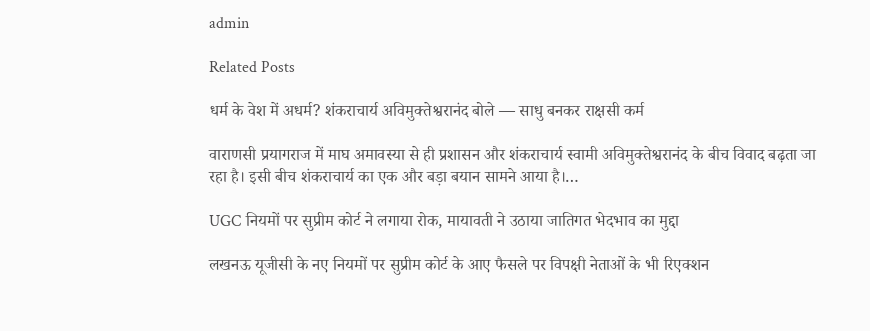admin

Related Posts

धर्म के वेश में अधर्म? शंकराचार्य अविमुक्तेश्वरानंद बोले — साधु बनकर राक्षसी कर्म

वाराणसी प्रयागराज में माघ अमावस्या से ही प्रशासन और शंकराचार्य स्वामी अविमुक्तेश्वरानंद के बीच विवाद बढ़ता जा रहा है। इसी बीच शंकराचार्य का एक और बड़ा बयान सामने आया है।…

UGC नियमों पर सुप्रीम कोर्ट ने लगाया रोक, मायावती ने उठाया जातिगत भेदभाव का मुद्दा

लखनऊ यूजीसी के नए नियमों पर सुप्रीम कोर्ट के आए फैसले पर विपक्षी नेताओं के भी रिएक्शन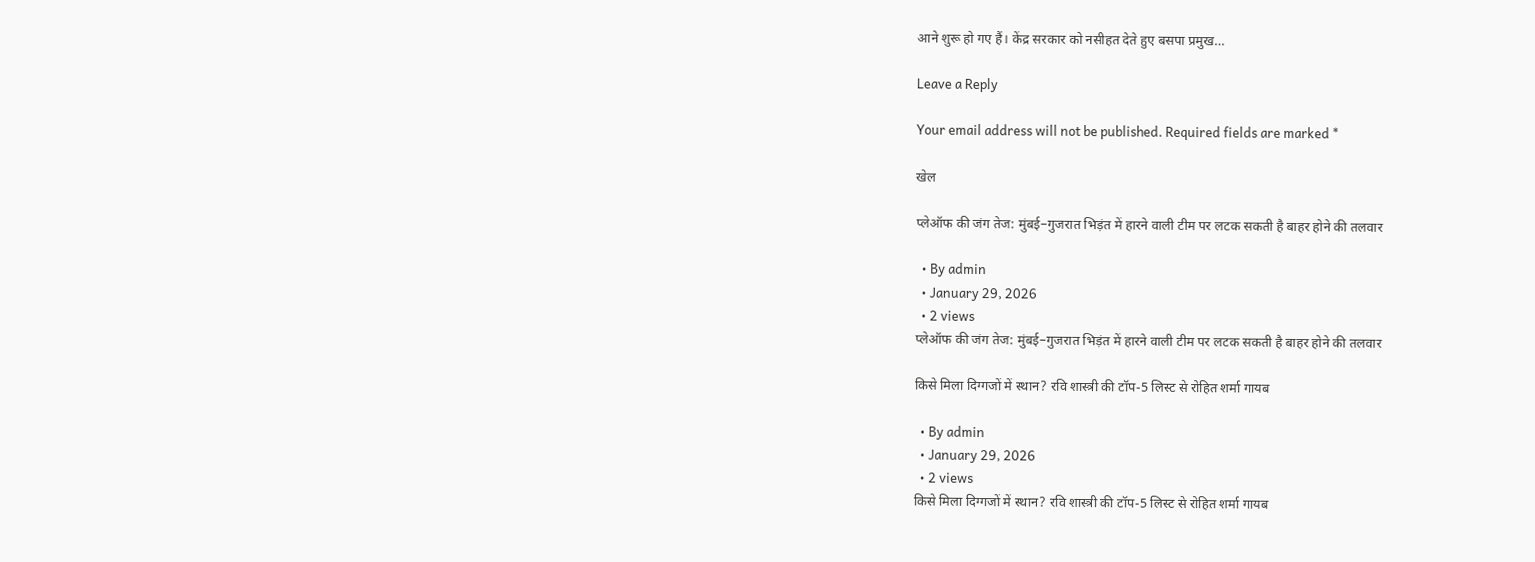आने शुरू हो गए हैं। केंद्र सरकार को नसीहत देते हुए बसपा प्रमुख…

Leave a Reply

Your email address will not be published. Required fields are marked *

खेल

प्लेऑफ की जंग तेज: मुंबई–गुजरात भिड़ंत में हारने वाली टीम पर लटक सकती है बाहर होने की तलवार

  • By admin
  • January 29, 2026
  • 2 views
प्लेऑफ की जंग तेज: मुंबई–गुजरात भिड़ंत में हारने वाली टीम पर लटक सकती है बाहर होने की तलवार

किसे मिला दिग्गजों में स्थान? रवि शास्त्री की टॉप-5 लिस्ट से रोहित शर्मा गायब

  • By admin
  • January 29, 2026
  • 2 views
किसे मिला दिग्गजों में स्थान? रवि शास्त्री की टॉप-5 लिस्ट से रोहित शर्मा गायब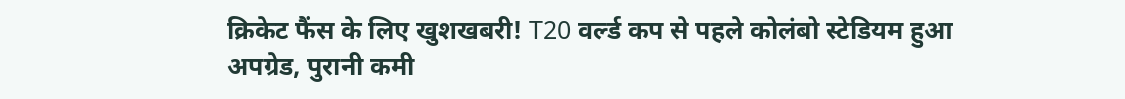क्रिकेट फैंस के लिए खुशखबरी! T20 वर्ल्ड कप से पहले कोलंबो स्टेडियम हुआ अपग्रेड, पुरानी कमी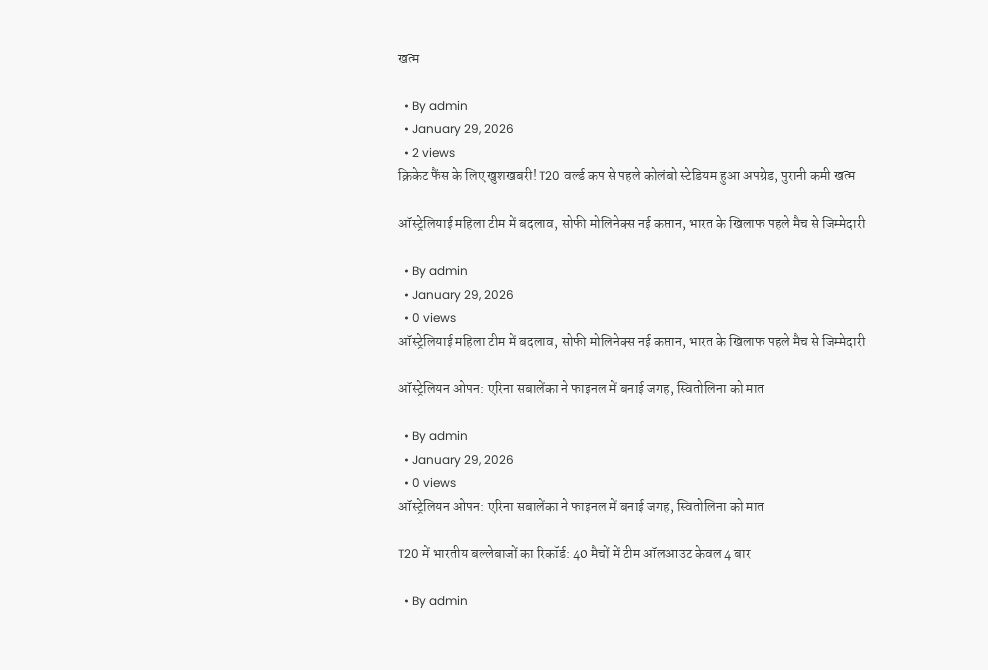खत्म

  • By admin
  • January 29, 2026
  • 2 views
क्रिकेट फैंस के लिए खुशखबरी! T20 वर्ल्ड कप से पहले कोलंबो स्टेडियम हुआ अपग्रेड, पुरानी कमी खत्म

ऑस्ट्रेलियाई महिला टीम में बदलाव, सोफी मोलिनेक्स नई कप्तान, भारत के खिलाफ पहले मैच से जिम्मेदारी

  • By admin
  • January 29, 2026
  • 0 views
ऑस्ट्रेलियाई महिला टीम में बदलाव, सोफी मोलिनेक्स नई कप्तान, भारत के खिलाफ पहले मैच से जिम्मेदारी

ऑस्ट्रेलियन ओपन: एरिना सबालेंका ने फाइनल में बनाई जगह, स्वितोलिना को मात

  • By admin
  • January 29, 2026
  • 0 views
ऑस्ट्रेलियन ओपन: एरिना सबालेंका ने फाइनल में बनाई जगह, स्वितोलिना को मात

T20 में भारतीय बल्लेबाजों का रिकॉर्ड: 40 मैचों में टीम ऑलआउट केवल 4 बार

  • By admin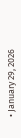• January 29, 2026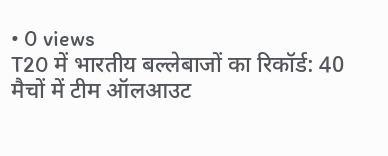• 0 views
T20 में भारतीय बल्लेबाजों का रिकॉर्ड: 40 मैचों में टीम ऑलआउट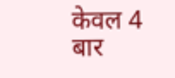केवल 4 बार